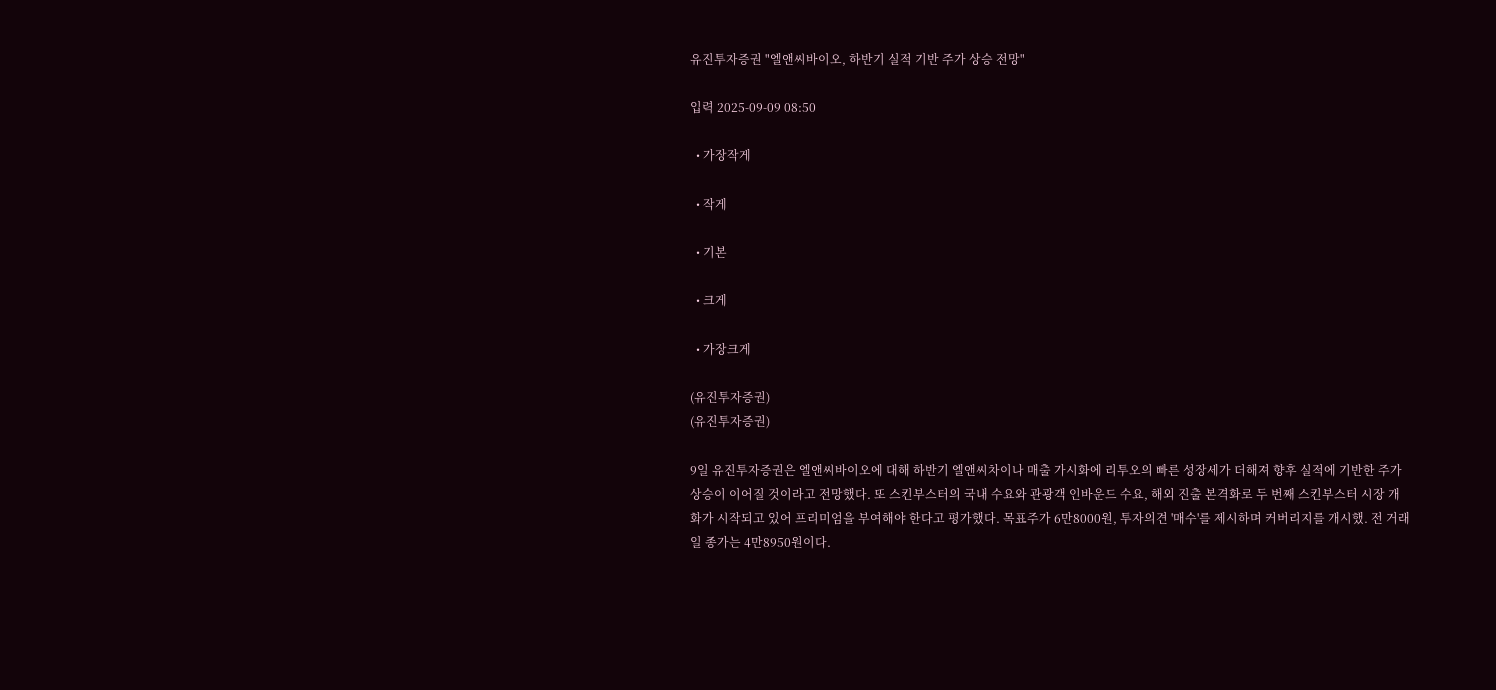유진투자증권 "엘앤씨바이오, 하반기 실적 기반 주가 상승 전망"

입력 2025-09-09 08:50

  • 가장작게

  • 작게

  • 기본

  • 크게

  • 가장크게

(유진투자증권)
(유진투자증권)

9일 유진투자증권은 엘앤씨바이오에 대해 하반기 엘앤씨차이나 매출 가시화에 리투오의 빠른 성장세가 더해져 향후 실적에 기반한 주가 상승이 이어질 것이라고 전망했다. 또 스킨부스터의 국내 수요와 관광객 인바운드 수요, 해외 진출 본격화로 두 번째 스킨부스터 시장 개화가 시작되고 있어 프리미엄을 부여해야 한다고 평가했다. 목표주가 6만8000원, 투자의견 '매수'를 제시하며 커버리지를 개시했. 전 거래일 종가는 4만8950원이다.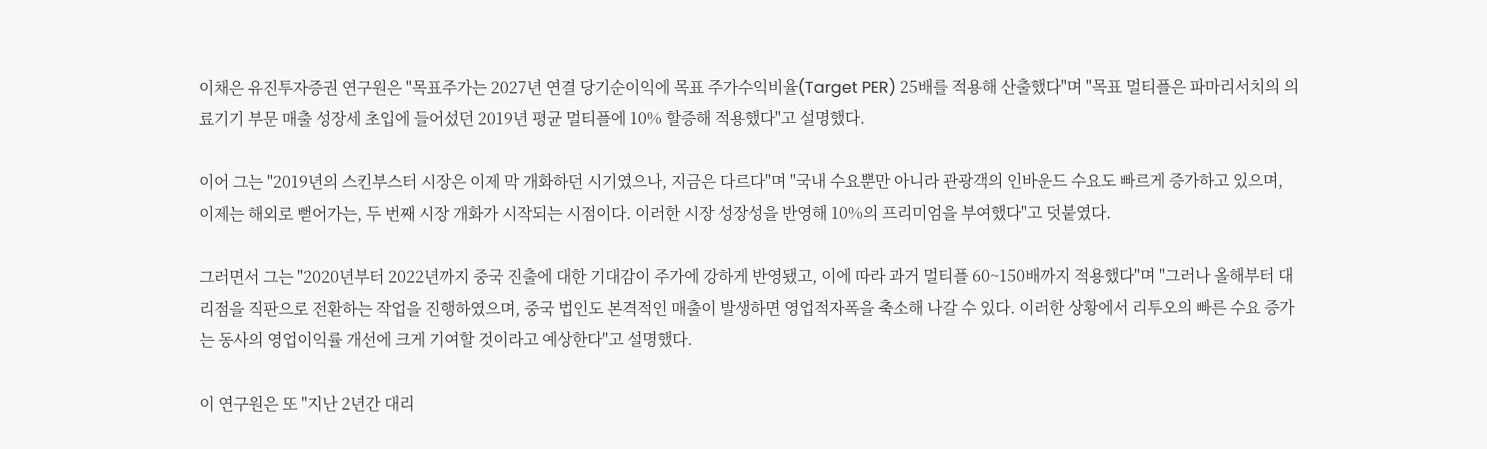이채은 유진투자증권 연구원은 "목표주가는 2027년 연결 당기순이익에 목표 주가수익비율(Target PER) 25배를 적용해 산출했다"며 "목표 멀티플은 파마리서치의 의료기기 부문 매출 성장세 초입에 들어섰던 2019년 평균 멀티플에 10% 할증해 적용했다"고 설명했다.

이어 그는 "2019년의 스킨부스터 시장은 이제 막 개화하던 시기였으나, 지금은 다르다"며 "국내 수요뿐만 아니라 관광객의 인바운드 수요도 빠르게 증가하고 있으며, 이제는 해외로 뻗어가는, 두 번째 시장 개화가 시작되는 시점이다. 이러한 시장 성장성을 반영해 10%의 프리미엄을 부여했다"고 덧붙였다.

그러면서 그는 "2020년부터 2022년까지 중국 진출에 대한 기대감이 주가에 강하게 반영됐고, 이에 따라 과거 멀티플 60~150배까지 적용했다"며 "그러나 올해부터 대리점을 직판으로 전환하는 작업을 진행하였으며, 중국 법인도 본격적인 매출이 발생하면 영업적자폭을 축소해 나갈 수 있다. 이러한 상황에서 리투오의 빠른 수요 증가는 동사의 영업이익률 개선에 크게 기여할 것이라고 예상한다"고 설명했다.

이 연구원은 또 "지난 2년간 대리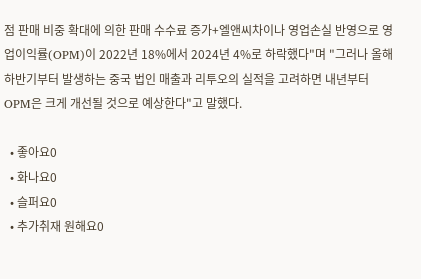점 판매 비중 확대에 의한 판매 수수료 증가+엘앤씨차이나 영업손실 반영으로 영업이익률(OPM)이 2022년 18%에서 2024년 4%로 하락했다"며 "그러나 올해 하반기부터 발생하는 중국 법인 매출과 리투오의 실적을 고려하면 내년부터 OPM은 크게 개선될 것으로 예상한다"고 말했다.

  • 좋아요0
  • 화나요0
  • 슬퍼요0
  • 추가취재 원해요0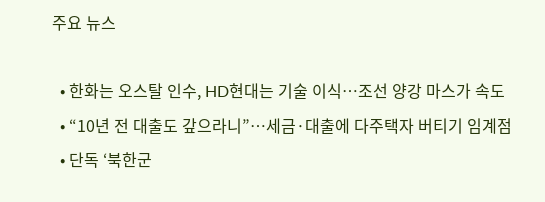주요 뉴스

  • 한화는 오스탈 인수, HD현대는 기술 이식…조선 양강 마스가 속도
  • “10년 전 대출도 갚으라니”…세금·대출에 다주택자 버티기 임계점
  • 단독 ‘북한군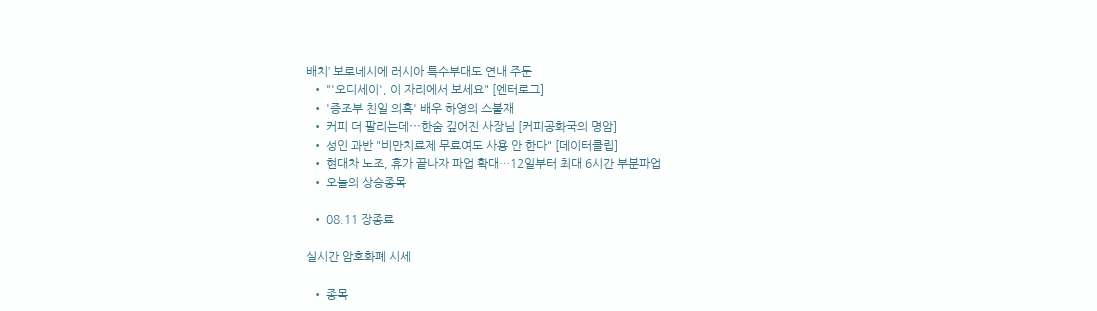배치’ 보로네시에 러시아 특수부대도 연내 주둔
  • "'오디세이', 이 자리에서 보세요" [엔터로그]
  • '증조부 친일 의혹' 배우 하영의 스불재
  • 커피 더 팔리는데⋯한숨 깊어진 사장님 [커피공화국의 명암]
  • 성인 과반 "비만치료제 무료여도 사용 안 한다" [데이터클립]
  • 현대차 노조, 휴가 끝나자 파업 확대…12일부터 최대 6시간 부분파업
  • 오늘의 상승종목

  • 08.11 장종료

실시간 암호화폐 시세

  • 종목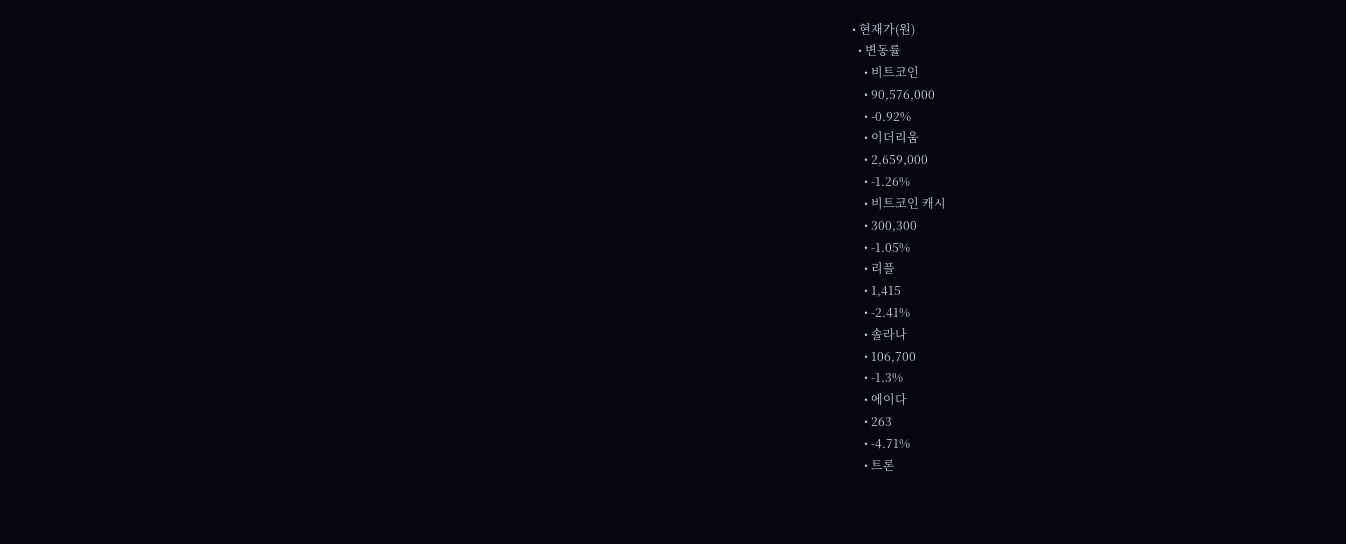• 현재가(원)
  • 변동률
    • 비트코인
    • 90,576,000
    • -0.92%
    • 이더리움
    • 2,659,000
    • -1.26%
    • 비트코인 캐시
    • 300,300
    • -1.05%
    • 리플
    • 1,415
    • -2.41%
    • 솔라나
    • 106,700
    • -1.3%
    • 에이다
    • 263
    • -4.71%
    • 트론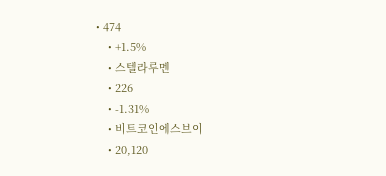• 474
    • +1.5%
    • 스텔라루멘
    • 226
    • -1.31%
    • 비트코인에스브이
    • 20,120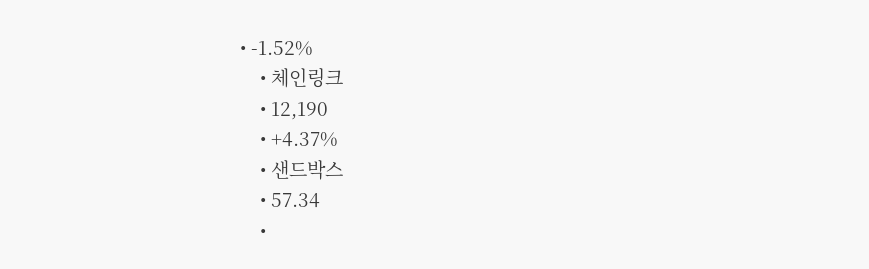• -1.52%
    • 체인링크
    • 12,190
    • +4.37%
    • 샌드박스
    • 57.34
    •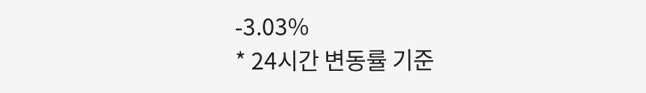-3.03%
* 24시간 변동률 기준